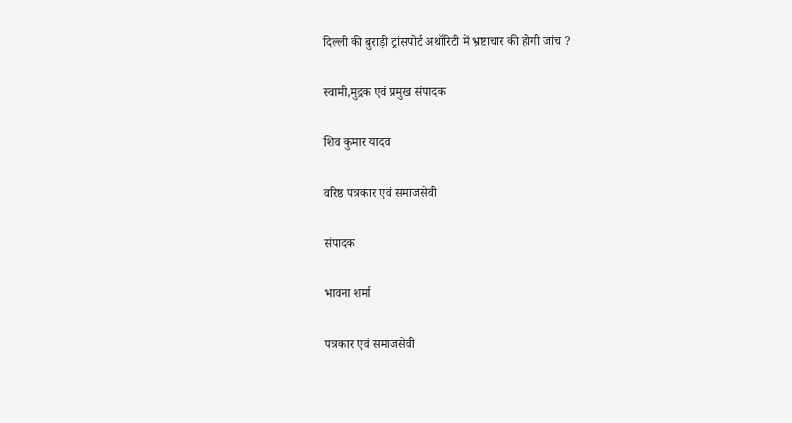दिल्ली की बुराड़ी ट्रांसपोर्ट अथॉरिटी में भ्रष्टाचार की होगी जांच ?

स्वामी,मुद्रक एवं प्रमुख संपादक

शिव कुमार यादव

वरिष्ठ पत्रकार एवं समाजसेवी

संपादक

भावना शर्मा

पत्रकार एवं समाजसेवी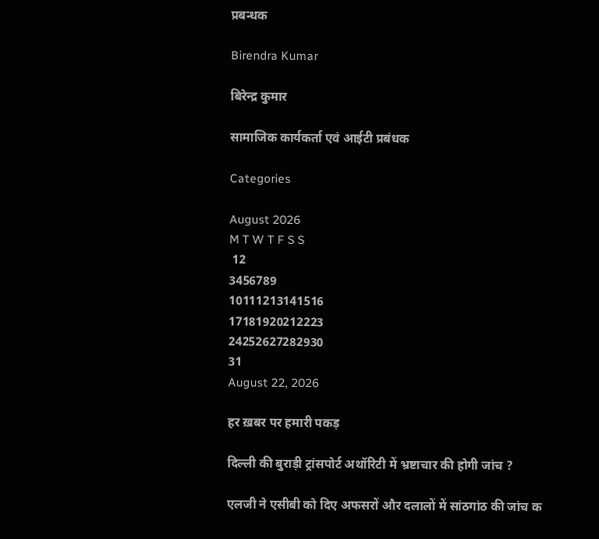प्रबन्धक

Birendra Kumar

बिरेन्द्र कुमार

सामाजिक कार्यकर्ता एवं आईटी प्रबंधक

Categories

August 2026
M T W T F S S
 12
3456789
10111213141516
17181920212223
24252627282930
31
August 22, 2026

हर ख़बर पर हमारी पकड़

दिल्ली की बुराड़ी ट्रांसपोर्ट अथॉरिटी में भ्रष्टाचार की होगी जांच ?

एलजी ने एसीबी को दिए अफसरों और दलालों में सांठगांठ की जांच क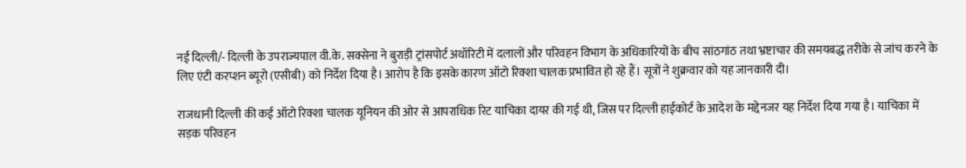नई दिल्ली/- दिल्ली के उपराज्यपाल वी.के. सक्सेना ने बुराड़ी ट्रांसपोर्ट अथॉरिटी में दलालों और परिवहन विभाग के अधिकारियों के बीच सांठगांठ तथा भ्रष्टाचार की समयबद्ध तरीके से जांच करने के लिए एंटी करप्शन ब्यूरो (एसीबी) को निर्देश दिया है। आरोप है कि इसके कारण ऑटो रिक्शा चालक प्रभावित हो रहे हैं। सूत्रों ने शुक्रवार को यह जानकारी दी।

राजधानी दिल्ली की कई ऑटो रिक्शा चालक यूनियन की ओर से आपराधिक रिट याचिका दायर की गई थी, जिस पर दिल्ली हाईकोर्ट के आदेश के मद्देनजर यह निर्देश दिया गया है। याचिका में सड़क परिवहन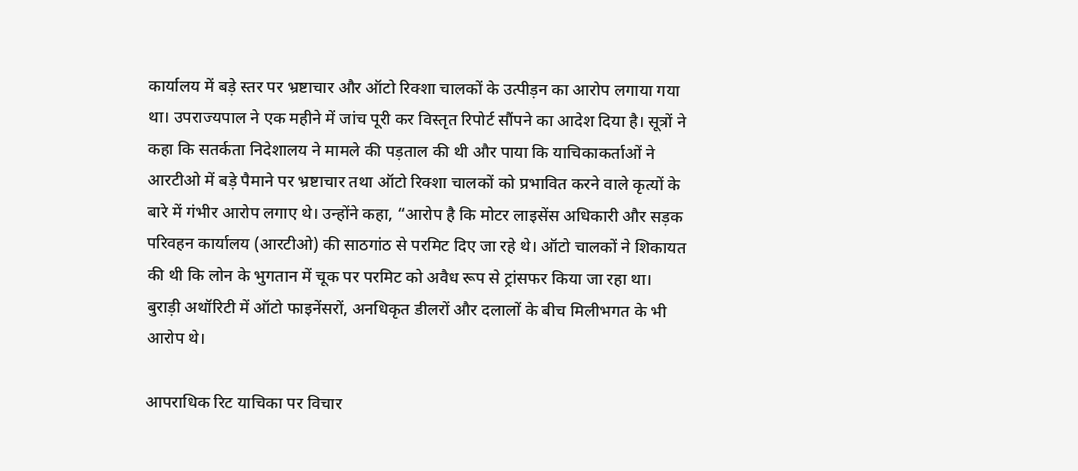कार्यालय में बड़े स्तर पर भ्रष्टाचार और ऑटो रिक्शा चालकों के उत्पीड़न का आरोप लगाया गया था। उपराज्यपाल ने एक महीने में जांच पूरी कर विस्तृत रिपोर्ट सौंपने का आदेश दिया है। सूत्रों ने कहा कि सतर्कता निदेशालय ने मामले की पड़ताल की थी और पाया कि याचिकाकर्ताओं ने आरटीओ में बड़े पैमाने पर भ्रष्टाचार तथा ऑटो रिक्शा चालकों को प्रभावित करने वाले कृत्यों के बारे में गंभीर आरोप लगाए थे। उन्होंने कहा, “आरोप है कि मोटर लाइसेंस अधिकारी और सड़क परिवहन कार्यालय (आरटीओ) की साठगांठ से परमिट दिए जा रहे थे। ऑटो चालकों ने शिकायत की थी कि लोन के भुगतान में चूक पर परमिट को अवैध रूप से ट्रांसफर किया जा रहा था। बुराड़ी अथॉरिटी में ऑटो फाइनेंसरों, अनधिकृत डीलरों और दलालों के बीच मिलीभगत के भी आरोप थे।

आपराधिक रिट याचिका पर विचार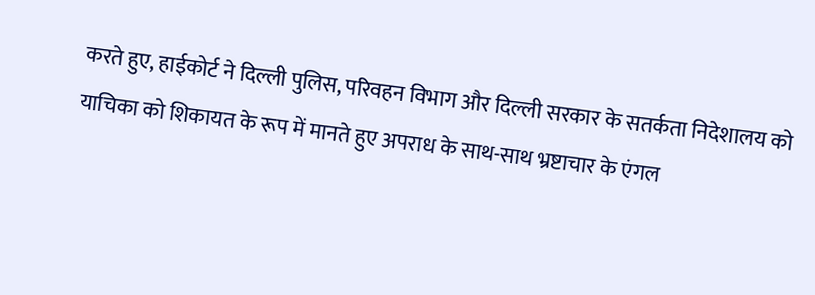करते हुए, हाईकोर्ट ने दिल्ली पुलिस, परिवहन विभाग और दिल्ली सरकार के सतर्कता निदेशालय को याचिका को शिकायत के रूप में मानते हुए अपराध के साथ-साथ भ्रष्टाचार के एंगल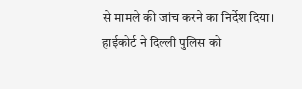से मामले की जांच करने का निर्देश दिया। हाईकोर्ट ने दिल्ली पुलिस को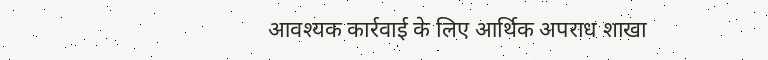आवश्यक कार्रवाई के लिए आर्थिक अपराध शाखा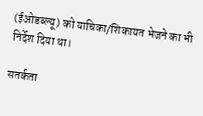(ईओडब्ल्यू) को याचिका/शिकायत भेजने का भी निर्देश दिया था।

सतर्कता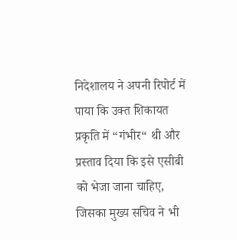निदेशालय ने अपनी रिपोर्ट में पाया कि उक्त शिकायत प्रकृति में “गंभीर“ थी और प्रस्ताव दिया कि इसे एसीबी को भेजा जाना चाहिए, जिसका मुख्य सचिव ने भी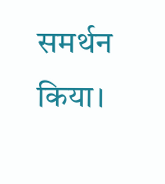समर्थन किया।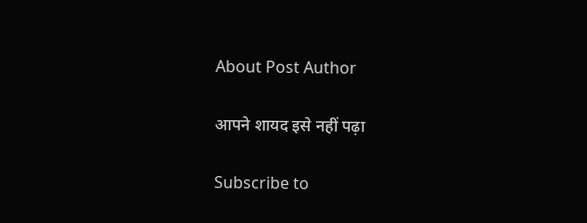About Post Author

आपने शायद इसे नहीं पढ़ा

Subscribe to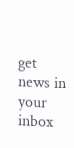get news in your inbox